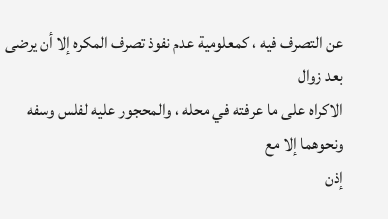عن التصرف فيه ، كمعلومية عدم نفوذ تصرف المكره إلا أن يرضى بعد زوال
الاكراه على ما عرفته في محله ، والمحجور عليه لفلس وسفه ونحوهما إلا مع
إذن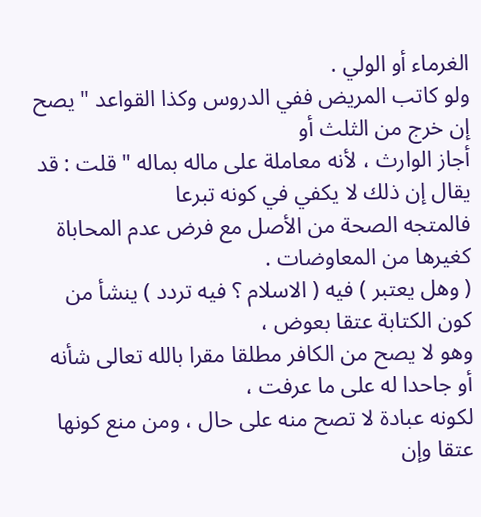الغرماء أو الولي .
ولو كاتب المريض ففي الدروس وكذا القواعد " يصح إن خرج من الثلث أو
أجاز الوارث ، لأنه معاملة على ماله بماله " قلت : قد يقال إن ذلك لا يكفي في كونه تبرعا
فالمتجه الصحة من الأصل مع فرض عدم المحاباة كغيرها من المعاوضات .
( وهل يعتبر ) فيه ( الاسلام ؟ فيه تردد ) ينشأ من كون الكتابة عتقا بعوض ،
وهو لا يصح من الكافر مطلقا مقرا بالله تعالى شأنه أو جاحدا له على ما عرفت ،
لكونه عبادة لا تصح منه على حال ، ومن منع كونها عتقا وإن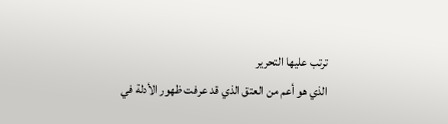ترتب عليها التحرير
الذي هو أعم من العتق الذي قد عرفت ظهور الأدلة في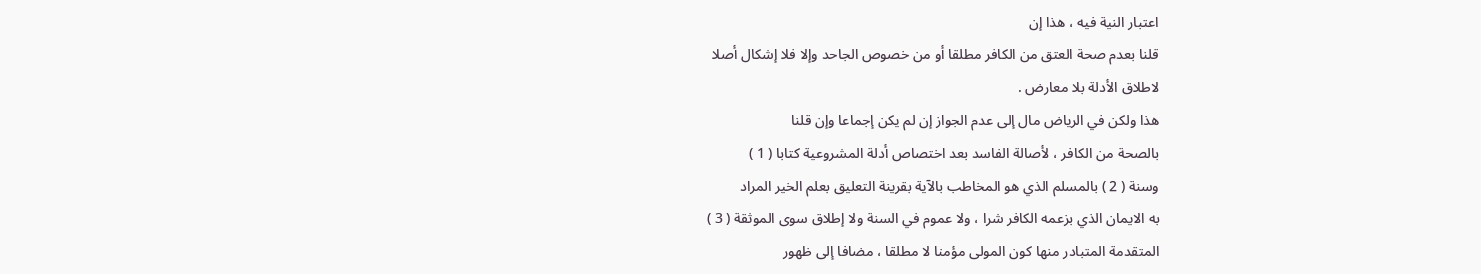اعتبار النية فيه ، هذا إن
قلنا بعدم صحة العتق من الكافر مطلقا أو من خصوص الجاحد وإلا فلا إشكال أصلا
لاطلاق الأدلة بلا معارض .
هذا ولكن في الرياض مال إلى عدم الجواز إن لم يكن إجماعا وإن قلنا
بالصحة من الكافر ، لأصالة الفاسد بعد اختصاص أدلة المشروعية كتابا ( 1 )
وسنة ( 2 ) بالمسلم الذي هو المخاطب بالآية بقرينة التعليق بعلم الخير المراد
به الايمان الذي بزعمه الكافر شرا ، ولا عموم في السنة ولا إطلاق سوى الموثقة ( 3 )
المتقدمة المتبادر منها كون المولى مؤمنا لا مطلقا ، مضافا إلى ظهور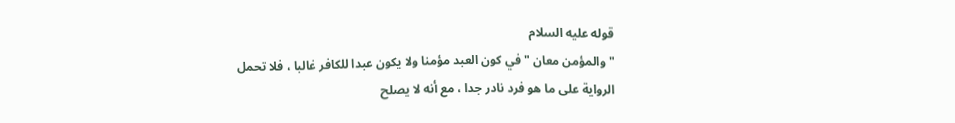قوله عليه السلام
" والمؤمن معان " في كون العبد مؤمنا ولا يكون عبدا للكافر غالبا ، فلا تحمل
الرواية على ما هو فرد نادر جدا ، مع أنه لا يصلح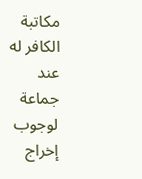مكاتبة الكافر له عند جماعة لوجوب
إخراج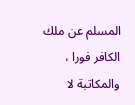المسلم عن ملك الكافر فورا ، والمكاتبة لا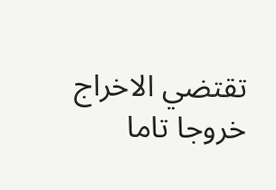تقتضي الاخراج خروجا تاما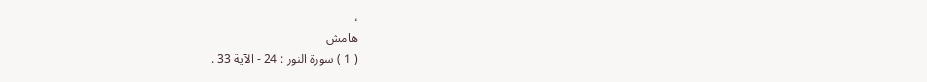،
هامش
( 1 ) سورة النور : 24 - الآية 33 .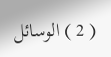( 2 ) الوسائل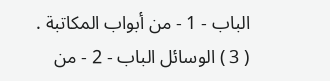الباب - 1 - من أبواب المكاتبة .
( 3 ) الوسائل الباب - 2 - من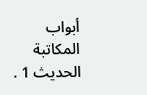أبواب المكاتبة الحديث 1 .